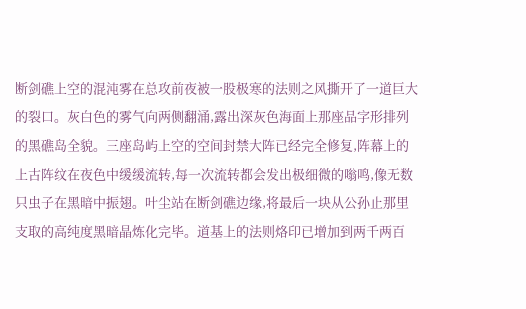断剑礁上空的混沌雾在总攻前夜被一股极寒的法则之风撕开了一道巨大的裂口。灰白色的雾气向两侧翻涌,露出深灰色海面上那座品字形排列的黑礁岛全貌。三座岛屿上空的空间封禁大阵已经完全修复,阵幕上的上古阵纹在夜色中缓缓流转,每一次流转都会发出极细微的嗡鸣,像无数只虫子在黑暗中振翅。叶尘站在断剑礁边缘,将最后一块从公孙止那里支取的高纯度黑暗晶炼化完毕。道基上的法则烙印已增加到两千两百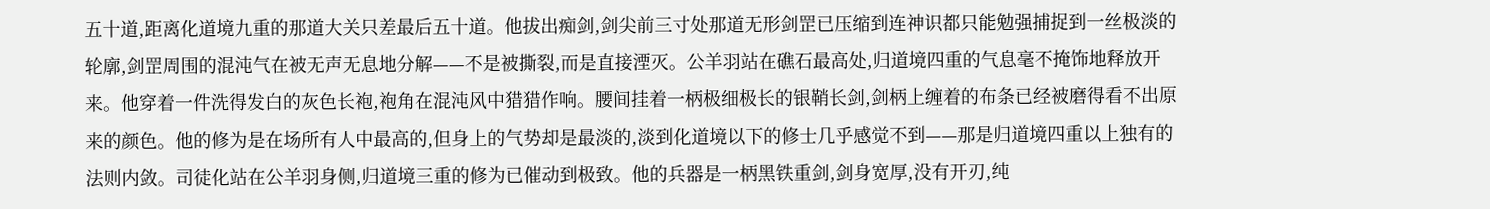五十道,距离化道境九重的那道大关只差最后五十道。他拔出痴剑,剑尖前三寸处那道无形剑罡已压缩到连神识都只能勉强捕捉到一丝极淡的轮廓,剑罡周围的混沌气在被无声无息地分解——不是被撕裂,而是直接湮灭。公羊羽站在礁石最高处,归道境四重的气息毫不掩饰地释放开来。他穿着一件洗得发白的灰色长袍,袍角在混沌风中猎猎作响。腰间挂着一柄极细极长的银鞘长剑,剑柄上缠着的布条已经被磨得看不出原来的颜色。他的修为是在场所有人中最高的,但身上的气势却是最淡的,淡到化道境以下的修士几乎感觉不到——那是归道境四重以上独有的法则内敛。司徒化站在公羊羽身侧,归道境三重的修为已催动到极致。他的兵器是一柄黑铁重剑,剑身宽厚,没有开刃,纯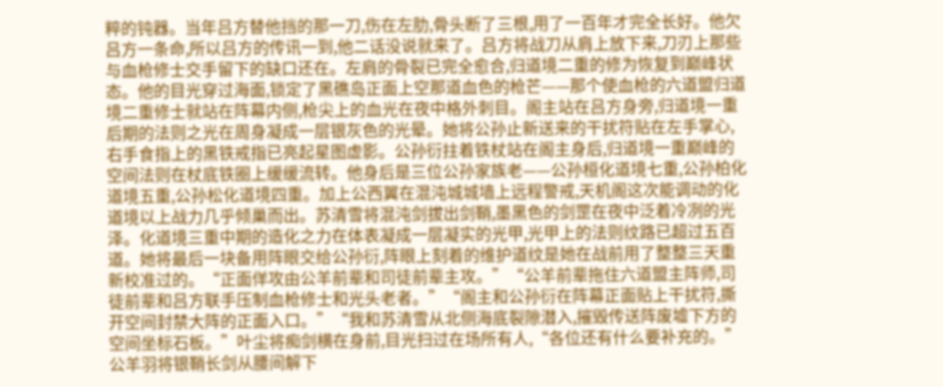粹的钝器。当年吕方替他挡的那一刀,伤在左肋,骨头断了三根,用了一百年才完全长好。他欠吕方一条命,所以吕方的传讯一到,他二话没说就来了。吕方将战刀从肩上放下来,刀刃上那些与血枪修士交手留下的缺口还在。左肩的骨裂已完全愈合,归道境二重的修为恢复到巅峰状态。他的目光穿过海面,锁定了黑礁岛正面上空那道血色的枪芒——那个使血枪的六道盟归道境二重修士就站在阵幕内侧,枪尖上的血光在夜中格外刺目。阁主站在吕方身旁,归道境一重后期的法则之光在周身凝成一层银灰色的光晕。她将公孙止新送来的干扰符贴在左手掌心,右手食指上的黑铁戒指已亮起星图虚影。公孙衍拄着铁杖站在阁主身后,归道境一重巅峰的空间法则在杖底铁圈上缓缓流转。他身后是三位公孙家族老——公孙桓化道境七重,公孙柏化道境五重,公孙松化道境四重。加上公西翼在混沌城城墙上远程警戒,天机阁这次能调动的化道境以上战力几乎倾巢而出。苏清雪将混沌剑拔出剑鞘,墨黑色的剑罡在夜中泛着冷冽的光泽。化道境三重中期的造化之力在体表凝成一层凝实的光甲,光甲上的法则纹路已超过五百道。她将最后一块备用阵眼交给公孙衍,阵眼上刻着的维护道纹是她在战前用了整整三天重新校准过的。“正面佯攻由公羊前辈和司徒前辈主攻。”“公羊前辈拖住六道盟主阵师,司徒前辈和吕方联手压制血枪修士和光头老者。”“阁主和公孙衍在阵幕正面贴上干扰符,撕开空间封禁大阵的正面入口。”“我和苏清雪从北侧海底裂隙潜入,摧毁传送阵废墟下方的空间坐标石板。”叶尘将痴剑横在身前,目光扫过在场所有人,“各位还有什么要补充的。”公羊羽将银鞘长剑从腰间解下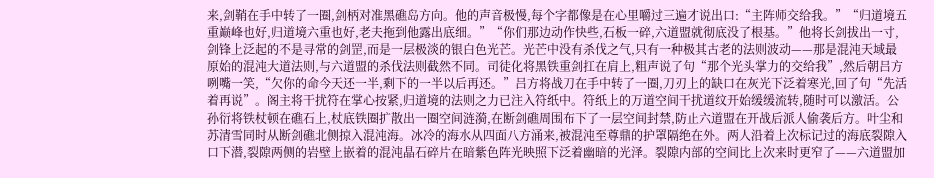来,剑鞘在手中转了一圈,剑柄对准黑礁岛方向。他的声音极慢,每个字都像是在心里嚼过三遍才说出口:“主阵师交给我。”“归道境五重巅峰也好,归道境六重也好,老夫拖到他露出底细。”“你们那边动作快些,石板一碎,六道盟就彻底没了根基。”他将长剑拔出一寸,剑锋上泛起的不是寻常的剑罡,而是一层极淡的银白色光芒。光芒中没有杀伐之气,只有一种极其古老的法则波动——那是混沌天域最原始的混沌大道法则,与六道盟的杀伐法则截然不同。司徒化将黑铁重剑扛在肩上,粗声说了句“那个光头掌力的交给我”,然后朝吕方咧嘴一笑,“欠你的命今天还一半,剩下的一半以后再还。”吕方将战刀在手中转了一圈,刀刃上的缺口在灰光下泛着寒光,回了句“先活着再说”。阁主将干扰符在掌心按紧,归道境的法则之力已注入符纸中。符纸上的万道空间干扰道纹开始缓缓流转,随时可以激活。公孙衍将铁杖顿在礁石上,杖底铁圈扩散出一圈空间涟漪,在断剑礁周围布下了一层空间封禁,防止六道盟在开战后派人偷袭后方。叶尘和苏清雪同时从断剑礁北侧掠入混沌海。冰冷的海水从四面八方涌来,被混沌至尊鼎的护罩隔绝在外。两人沿着上次标记过的海底裂隙入口下潜,裂隙两侧的岩壁上嵌着的混沌晶石碎片在暗紫色阵光映照下泛着幽暗的光泽。裂隙内部的空间比上次来时更窄了——六道盟加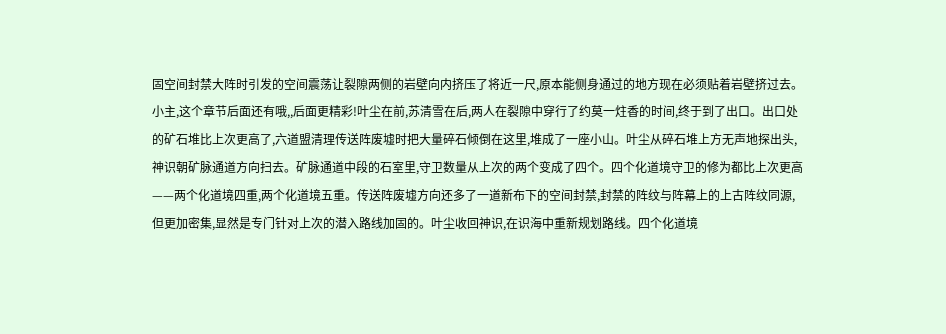固空间封禁大阵时引发的空间震荡让裂隙两侧的岩壁向内挤压了将近一尺,原本能侧身通过的地方现在必须贴着岩壁挤过去。小主,这个章节后面还有哦,,后面更精彩!叶尘在前,苏清雪在后,两人在裂隙中穿行了约莫一炷香的时间,终于到了出口。出口处的矿石堆比上次更高了,六道盟清理传送阵废墟时把大量碎石倾倒在这里,堆成了一座小山。叶尘从碎石堆上方无声地探出头,神识朝矿脉通道方向扫去。矿脉通道中段的石室里,守卫数量从上次的两个变成了四个。四个化道境守卫的修为都比上次更高——两个化道境四重,两个化道境五重。传送阵废墟方向还多了一道新布下的空间封禁,封禁的阵纹与阵幕上的上古阵纹同源,但更加密集,显然是专门针对上次的潜入路线加固的。叶尘收回神识,在识海中重新规划路线。四个化道境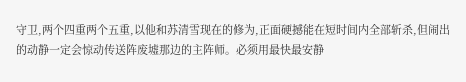守卫,两个四重两个五重,以他和苏清雪现在的修为,正面硬撼能在短时间内全部斩杀,但闹出的动静一定会惊动传送阵废墟那边的主阵师。必须用最快最安静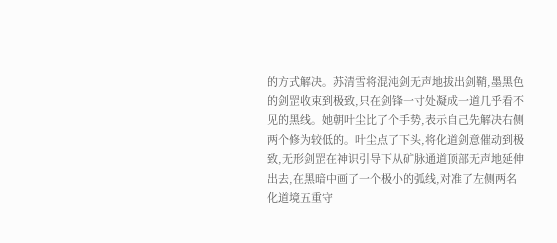的方式解决。苏清雪将混沌剑无声地拔出剑鞘,墨黑色的剑罡收束到极致,只在剑锋一寸处凝成一道几乎看不见的黑线。她朝叶尘比了个手势,表示自己先解决右侧两个修为较低的。叶尘点了下头,将化道剑意催动到极致,无形剑罡在神识引导下从矿脉通道顶部无声地延伸出去,在黑暗中画了一个极小的弧线,对准了左侧两名化道境五重守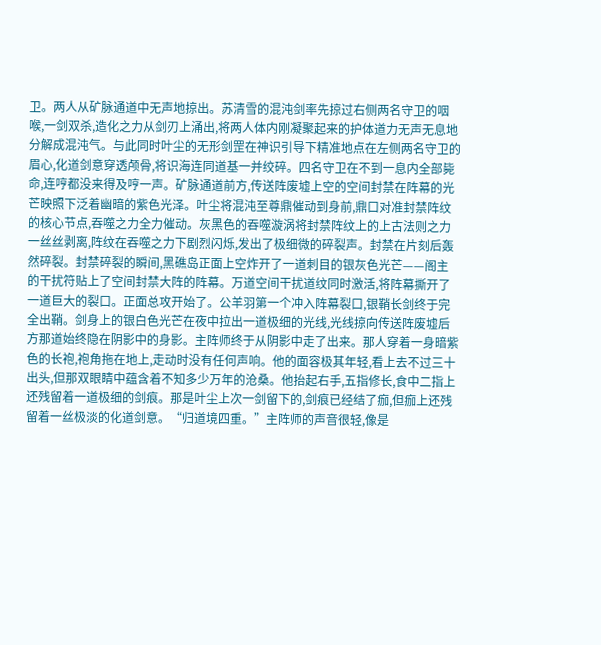卫。两人从矿脉通道中无声地掠出。苏清雪的混沌剑率先掠过右侧两名守卫的咽喉,一剑双杀,造化之力从剑刃上涌出,将两人体内刚凝聚起来的护体道力无声无息地分解成混沌气。与此同时叶尘的无形剑罡在神识引导下精准地点在左侧两名守卫的眉心,化道剑意穿透颅骨,将识海连同道基一并绞碎。四名守卫在不到一息内全部毙命,连哼都没来得及哼一声。矿脉通道前方,传送阵废墟上空的空间封禁在阵幕的光芒映照下泛着幽暗的紫色光泽。叶尘将混沌至尊鼎催动到身前,鼎口对准封禁阵纹的核心节点,吞噬之力全力催动。灰黑色的吞噬漩涡将封禁阵纹上的上古法则之力一丝丝剥离,阵纹在吞噬之力下剧烈闪烁,发出了极细微的碎裂声。封禁在片刻后轰然碎裂。封禁碎裂的瞬间,黑礁岛正面上空炸开了一道刺目的银灰色光芒——阁主的干扰符贴上了空间封禁大阵的阵幕。万道空间干扰道纹同时激活,将阵幕撕开了一道巨大的裂口。正面总攻开始了。公羊羽第一个冲入阵幕裂口,银鞘长剑终于完全出鞘。剑身上的银白色光芒在夜中拉出一道极细的光线,光线掠向传送阵废墟后方那道始终隐在阴影中的身影。主阵师终于从阴影中走了出来。那人穿着一身暗紫色的长袍,袍角拖在地上,走动时没有任何声响。他的面容极其年轻,看上去不过三十出头,但那双眼睛中蕴含着不知多少万年的沧桑。他抬起右手,五指修长,食中二指上还残留着一道极细的剑痕。那是叶尘上次一剑留下的,剑痕已经结了痂,但痂上还残留着一丝极淡的化道剑意。“归道境四重。”主阵师的声音很轻,像是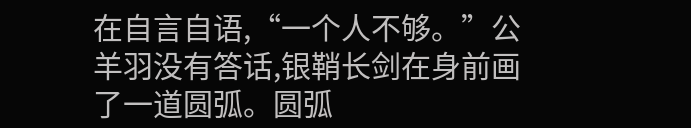在自言自语,“一个人不够。”公羊羽没有答话,银鞘长剑在身前画了一道圆弧。圆弧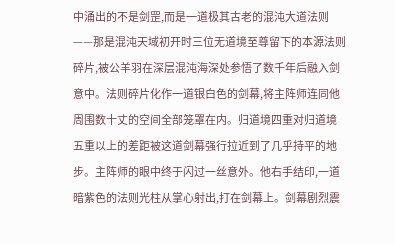中涌出的不是剑罡,而是一道极其古老的混沌大道法则——那是混沌天域初开时三位无道境至尊留下的本源法则碎片,被公羊羽在深层混沌海深处参悟了数千年后融入剑意中。法则碎片化作一道银白色的剑幕,将主阵师连同他周围数十丈的空间全部笼罩在内。归道境四重对归道境五重以上的差距被这道剑幕强行拉近到了几乎持平的地步。主阵师的眼中终于闪过一丝意外。他右手结印,一道暗紫色的法则光柱从掌心射出,打在剑幕上。剑幕剧烈震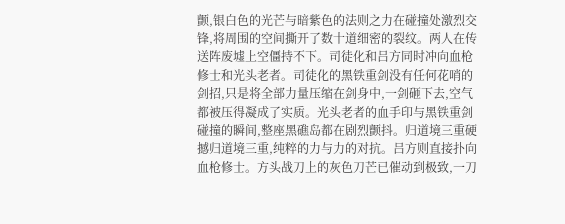颤,银白色的光芒与暗紫色的法则之力在碰撞处激烈交锋,将周围的空间撕开了数十道细密的裂纹。两人在传送阵废墟上空僵持不下。司徒化和吕方同时冲向血枪修士和光头老者。司徒化的黑铁重剑没有任何花哨的剑招,只是将全部力量压缩在剑身中,一剑砸下去,空气都被压得凝成了实质。光头老者的血手印与黑铁重剑碰撞的瞬间,整座黑礁岛都在剧烈颤抖。归道境三重硬撼归道境三重,纯粹的力与力的对抗。吕方则直接扑向血枪修士。方头战刀上的灰色刀芒已催动到极致,一刀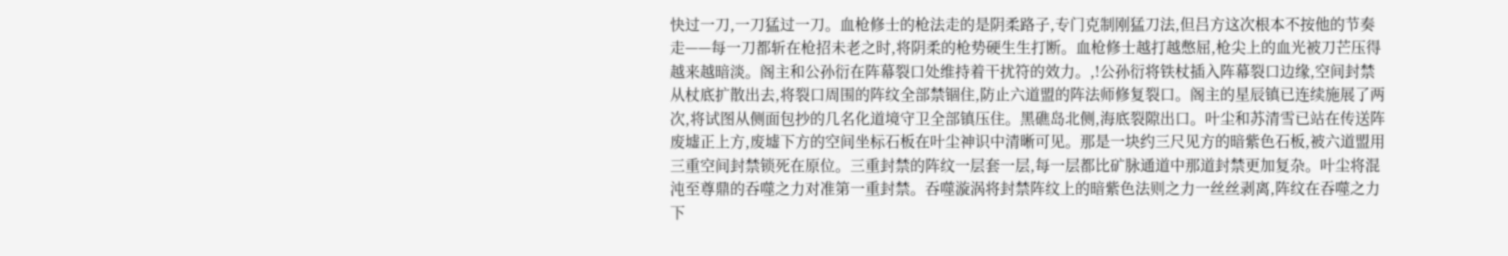快过一刀,一刀猛过一刀。血枪修士的枪法走的是阴柔路子,专门克制刚猛刀法,但吕方这次根本不按他的节奏走——每一刀都斩在枪招未老之时,将阴柔的枪势硬生生打断。血枪修士越打越憋屈,枪尖上的血光被刀芒压得越来越暗淡。阁主和公孙衍在阵幕裂口处维持着干扰符的效力。,!公孙衍将铁杖插入阵幕裂口边缘,空间封禁从杖底扩散出去,将裂口周围的阵纹全部禁锢住,防止六道盟的阵法师修复裂口。阁主的星辰镇已连续施展了两次,将试图从侧面包抄的几名化道境守卫全部镇压住。黑礁岛北侧,海底裂隙出口。叶尘和苏清雪已站在传送阵废墟正上方,废墟下方的空间坐标石板在叶尘神识中清晰可见。那是一块约三尺见方的暗紫色石板,被六道盟用三重空间封禁锁死在原位。三重封禁的阵纹一层套一层,每一层都比矿脉通道中那道封禁更加复杂。叶尘将混沌至尊鼎的吞噬之力对准第一重封禁。吞噬漩涡将封禁阵纹上的暗紫色法则之力一丝丝剥离,阵纹在吞噬之力下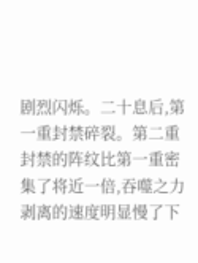剧烈闪烁。二十息后,第一重封禁碎裂。第二重封禁的阵纹比第一重密集了将近一倍,吞噬之力剥离的速度明显慢了下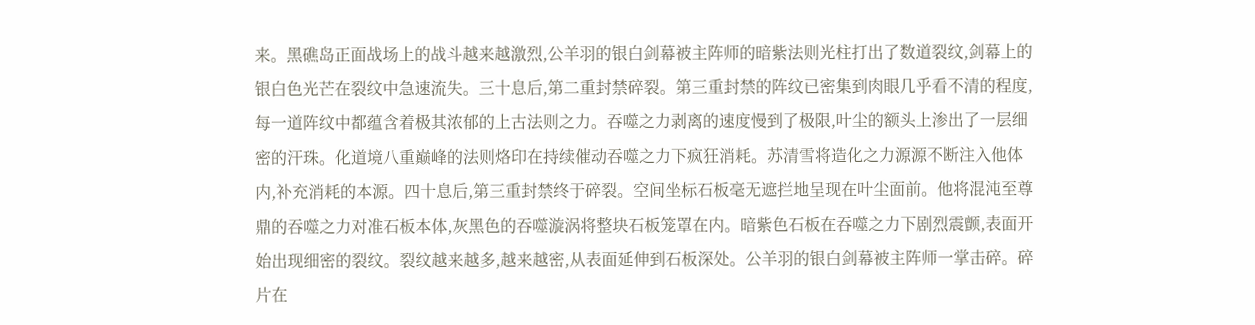来。黑礁岛正面战场上的战斗越来越激烈,公羊羽的银白剑幕被主阵师的暗紫法则光柱打出了数道裂纹,剑幕上的银白色光芒在裂纹中急速流失。三十息后,第二重封禁碎裂。第三重封禁的阵纹已密集到肉眼几乎看不清的程度,每一道阵纹中都蕴含着极其浓郁的上古法则之力。吞噬之力剥离的速度慢到了极限,叶尘的额头上渗出了一层细密的汗珠。化道境八重巅峰的法则烙印在持续催动吞噬之力下疯狂消耗。苏清雪将造化之力源源不断注入他体内,补充消耗的本源。四十息后,第三重封禁终于碎裂。空间坐标石板毫无遮拦地呈现在叶尘面前。他将混沌至尊鼎的吞噬之力对准石板本体,灰黑色的吞噬漩涡将整块石板笼罩在内。暗紫色石板在吞噬之力下剧烈震颤,表面开始出现细密的裂纹。裂纹越来越多,越来越密,从表面延伸到石板深处。公羊羽的银白剑幕被主阵师一掌击碎。碎片在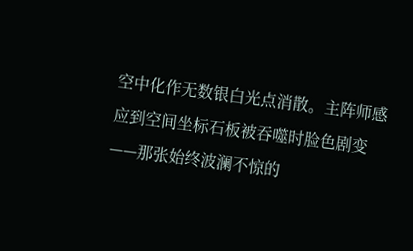空中化作无数银白光点消散。主阵师感应到空间坐标石板被吞噬时脸色剧变——那张始终波澜不惊的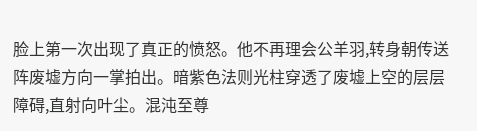脸上第一次出现了真正的愤怒。他不再理会公羊羽,转身朝传送阵废墟方向一掌拍出。暗紫色法则光柱穿透了废墟上空的层层障碍,直射向叶尘。混沌至尊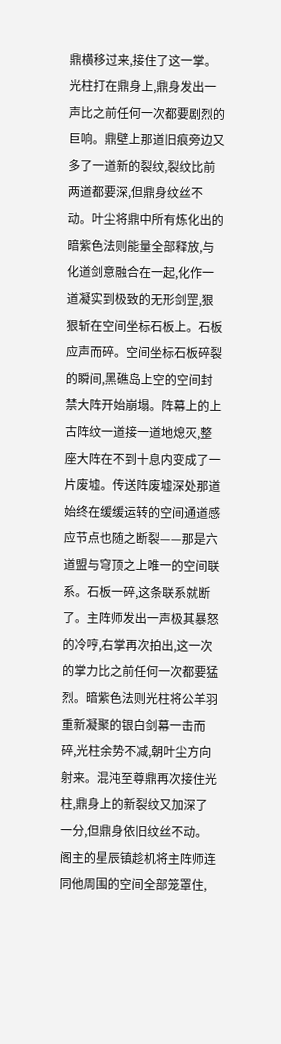鼎横移过来,接住了这一掌。光柱打在鼎身上,鼎身发出一声比之前任何一次都要剧烈的巨响。鼎壁上那道旧痕旁边又多了一道新的裂纹,裂纹比前两道都要深,但鼎身纹丝不动。叶尘将鼎中所有炼化出的暗紫色法则能量全部释放,与化道剑意融合在一起,化作一道凝实到极致的无形剑罡,狠狠斩在空间坐标石板上。石板应声而碎。空间坐标石板碎裂的瞬间,黑礁岛上空的空间封禁大阵开始崩塌。阵幕上的上古阵纹一道接一道地熄灭,整座大阵在不到十息内变成了一片废墟。传送阵废墟深处那道始终在缓缓运转的空间通道感应节点也随之断裂——那是六道盟与穹顶之上唯一的空间联系。石板一碎,这条联系就断了。主阵师发出一声极其暴怒的冷哼,右掌再次拍出,这一次的掌力比之前任何一次都要猛烈。暗紫色法则光柱将公羊羽重新凝聚的银白剑幕一击而碎,光柱余势不减,朝叶尘方向射来。混沌至尊鼎再次接住光柱,鼎身上的新裂纹又加深了一分,但鼎身依旧纹丝不动。阁主的星辰镇趁机将主阵师连同他周围的空间全部笼罩住,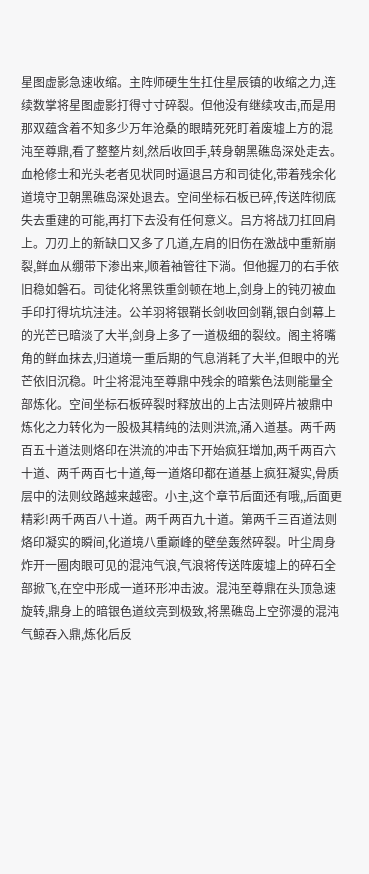星图虚影急速收缩。主阵师硬生生扛住星辰镇的收缩之力,连续数掌将星图虚影打得寸寸碎裂。但他没有继续攻击,而是用那双蕴含着不知多少万年沧桑的眼睛死死盯着废墟上方的混沌至尊鼎,看了整整片刻,然后收回手,转身朝黑礁岛深处走去。血枪修士和光头老者见状同时逼退吕方和司徒化,带着残余化道境守卫朝黑礁岛深处退去。空间坐标石板已碎,传送阵彻底失去重建的可能,再打下去没有任何意义。吕方将战刀扛回肩上。刀刃上的新缺口又多了几道,左肩的旧伤在激战中重新崩裂,鲜血从绷带下渗出来,顺着袖管往下淌。但他握刀的右手依旧稳如磐石。司徒化将黑铁重剑顿在地上,剑身上的钝刃被血手印打得坑坑洼洼。公羊羽将银鞘长剑收回剑鞘,银白剑幕上的光芒已暗淡了大半,剑身上多了一道极细的裂纹。阁主将嘴角的鲜血抹去,归道境一重后期的气息消耗了大半,但眼中的光芒依旧沉稳。叶尘将混沌至尊鼎中残余的暗紫色法则能量全部炼化。空间坐标石板碎裂时释放出的上古法则碎片被鼎中炼化之力转化为一股极其精纯的法则洪流,涌入道基。两千两百五十道法则烙印在洪流的冲击下开始疯狂增加,两千两百六十道、两千两百七十道,每一道烙印都在道基上疯狂凝实,骨质层中的法则纹路越来越密。小主,这个章节后面还有哦,,后面更精彩!两千两百八十道。两千两百九十道。第两千三百道法则烙印凝实的瞬间,化道境八重巅峰的壁垒轰然碎裂。叶尘周身炸开一圈肉眼可见的混沌气浪,气浪将传送阵废墟上的碎石全部掀飞,在空中形成一道环形冲击波。混沌至尊鼎在头顶急速旋转,鼎身上的暗银色道纹亮到极致,将黑礁岛上空弥漫的混沌气鲸吞入鼎,炼化后反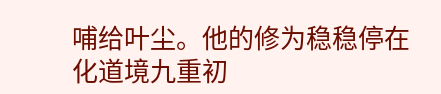哺给叶尘。他的修为稳稳停在化道境九重初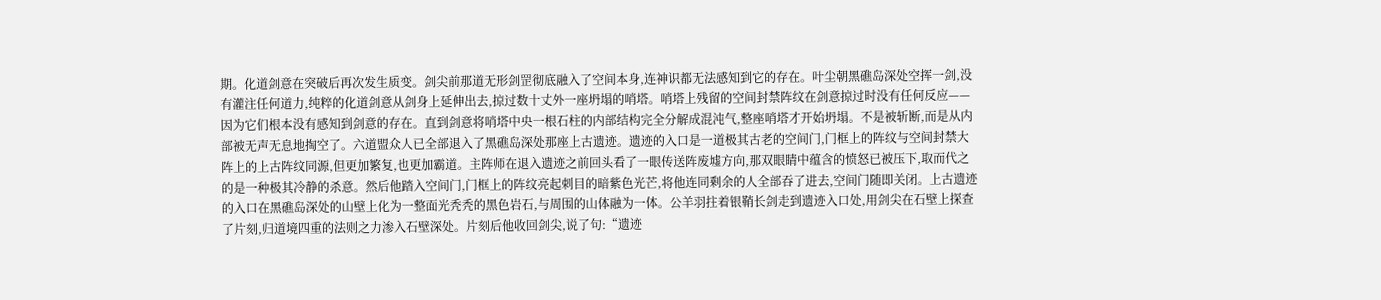期。化道剑意在突破后再次发生质变。剑尖前那道无形剑罡彻底融入了空间本身,连神识都无法感知到它的存在。叶尘朝黑礁岛深处空挥一剑,没有灌注任何道力,纯粹的化道剑意从剑身上延伸出去,掠过数十丈外一座坍塌的哨塔。哨塔上残留的空间封禁阵纹在剑意掠过时没有任何反应——因为它们根本没有感知到剑意的存在。直到剑意将哨塔中央一根石柱的内部结构完全分解成混沌气,整座哨塔才开始坍塌。不是被斩断,而是从内部被无声无息地掏空了。六道盟众人已全部退入了黑礁岛深处那座上古遗迹。遗迹的入口是一道极其古老的空间门,门框上的阵纹与空间封禁大阵上的上古阵纹同源,但更加繁复,也更加霸道。主阵师在退入遗迹之前回头看了一眼传送阵废墟方向,那双眼睛中蕴含的愤怒已被压下,取而代之的是一种极其冷静的杀意。然后他踏入空间门,门框上的阵纹亮起刺目的暗紫色光芒,将他连同剩余的人全部吞了进去,空间门随即关闭。上古遗迹的入口在黑礁岛深处的山壁上化为一整面光秃秃的黑色岩石,与周围的山体融为一体。公羊羽拄着银鞘长剑走到遗迹入口处,用剑尖在石壁上探查了片刻,归道境四重的法则之力渗入石壁深处。片刻后他收回剑尖,说了句:“遗迹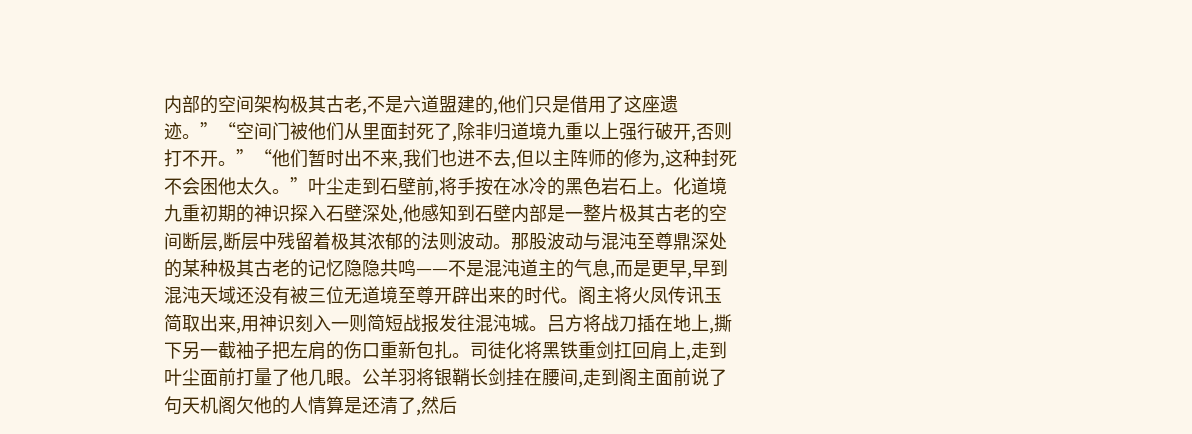内部的空间架构极其古老,不是六道盟建的,他们只是借用了这座遗迹。”“空间门被他们从里面封死了,除非归道境九重以上强行破开,否则打不开。”“他们暂时出不来,我们也进不去,但以主阵师的修为,这种封死不会困他太久。”叶尘走到石壁前,将手按在冰冷的黑色岩石上。化道境九重初期的神识探入石壁深处,他感知到石壁内部是一整片极其古老的空间断层,断层中残留着极其浓郁的法则波动。那股波动与混沌至尊鼎深处的某种极其古老的记忆隐隐共鸣——不是混沌道主的气息,而是更早,早到混沌天域还没有被三位无道境至尊开辟出来的时代。阁主将火凤传讯玉简取出来,用神识刻入一则简短战报发往混沌城。吕方将战刀插在地上,撕下另一截袖子把左肩的伤口重新包扎。司徒化将黑铁重剑扛回肩上,走到叶尘面前打量了他几眼。公羊羽将银鞘长剑挂在腰间,走到阁主面前说了句天机阁欠他的人情算是还清了,然后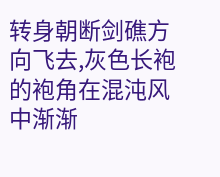转身朝断剑礁方向飞去,灰色长袍的袍角在混沌风中渐渐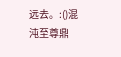远去。:()混沌至尊鼎